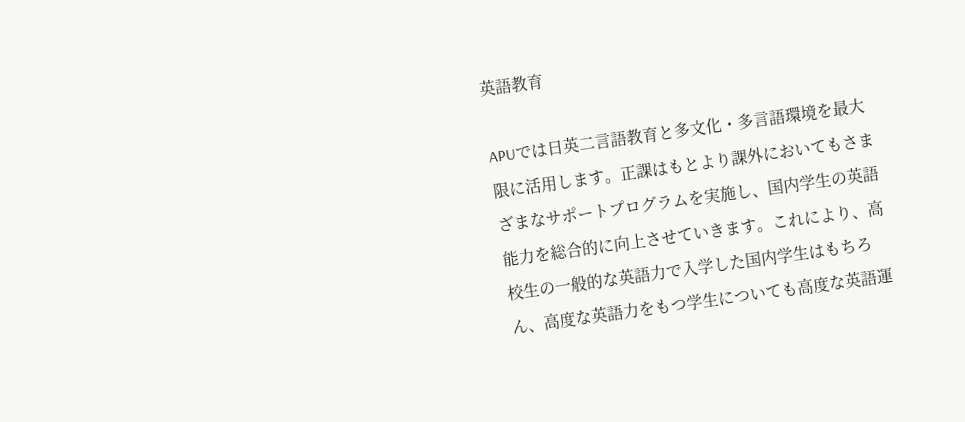英語教育

APUでは日英二言語教育と多文化・多言語環境を最大限に活用します。正課はもとより課外においてもさまざまなサポートプログラムを実施し、国内学生の英語能力を総合的に向上させていきます。これにより、高校生の一般的な英語力で入学した国内学生はもちろん、高度な英語力をもつ学生についても高度な英語運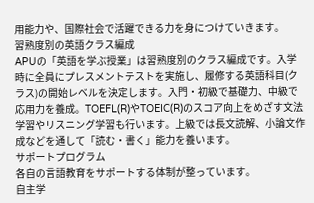用能力や、国際社会で活躍できる力を身につけていきます。
習熟度別の英語クラス編成
APUの「英語を学ぶ授業」は習熟度別のクラス編成です。入学時に全員にプレスメントテストを実施し、履修する英語科目(クラス)の開始レベルを決定します。入門・初級で基礎力、中級で応用力を養成。TOEFL(R)やTOEIC(R)のスコア向上をめざす文法学習やリスニング学習も行います。上級では長文読解、小論文作成などを通して「読む・書く」能力を養います。
サポートプログラム
各自の言語教育をサポートする体制が整っています。
自主学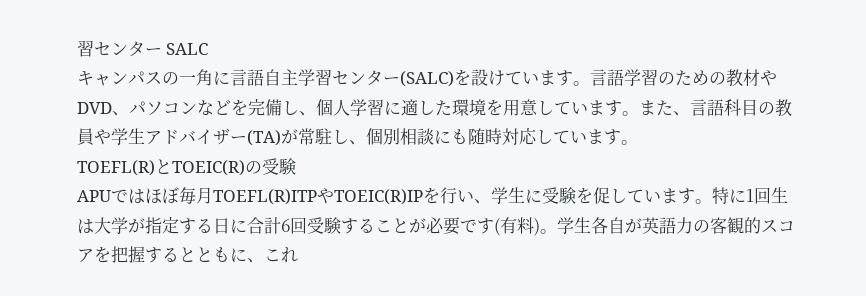習センター SALC
キャンパスの一角に言語自主学習センター(SALC)を設けています。言語学習のための教材やDVD、パソコンなどを完備し、個人学習に適した環境を用意しています。また、言語科目の教員や学生アドバイザー(TA)が常駐し、個別相談にも随時対応しています。
TOEFL(R)とTOEIC(R)の受験
APUではほぼ毎月TOEFL(R)ITPやTOEIC(R)IPを行い、学生に受験を促しています。特に1回生は大学が指定する日に合計6回受験することが必要です(有料)。学生各自が英語力の客観的スコアを把握するとともに、これ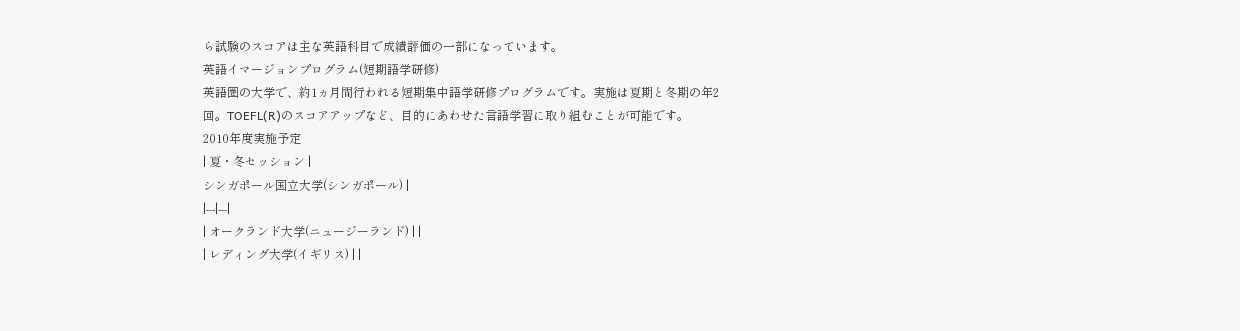ら試験のスコアは主な英語科目で成績評価の一部になっています。
英語イマージョンプログラム(短期語学研修)
英語圏の大学で、約1ヵ月間行われる短期集中語学研修プログラムです。実施は夏期と冬期の年2回。TOEFL(R)のスコアアップなど、目的にあわせた言語学習に取り組むことが可能です。
2010年度実施予定
| 夏・冬セッション |
シンガポール国立大学(シンガポール) |
|---|---|
| オークランド大学(ニュージーランド) | |
| レディング大学(イギリス) | |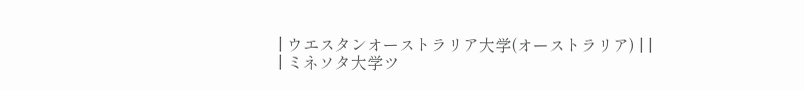| ウエスタンオーストラリア大学(オーストラリア) | |
| ミネソタ大学ツ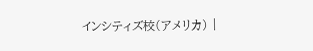インシティズ校(アメリカ) |